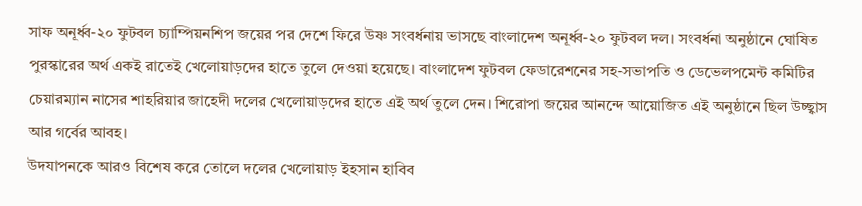সাফ অনূর্ধ্ব-২০ ফুটবল চ্যাম্পিয়নশিপ জয়ের পর দেশে ফিরে উষ্ণ সংবর্ধনায় ভাসছে বাংলাদেশ অনূর্ধ্ব-২০ ফুটবল দল। সংবর্ধনা অনুষ্ঠানে ঘোষিত পুরস্কারের অর্থ একই রাতেই খেলোয়াড়দের হাতে তুলে দেওয়া হয়েছে। বাংলাদেশ ফুটবল ফেডারেশনের সহ-সভাপতি ও ডেভেলপমেন্ট কমিটির চেয়ারম্যান নাসের শাহরিয়ার জাহেদী দলের খেলোয়াড়দের হাতে এই অর্থ তুলে দেন। শিরোপা জয়ের আনন্দে আয়োজিত এই অনুষ্ঠানে ছিল উচ্ছ্বাস আর গর্বের আবহ।
উদযাপনকে আরও বিশেষ করে তোলে দলের খেলোয়াড় ইহসান হাবিব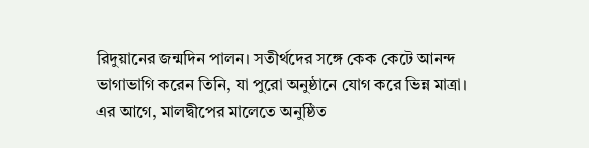রিদুয়ানের জন্মদিন পালন। সতীর্থদের সঙ্গে কেক কেটে আনন্দ ভাগাভাগি করেন তিনি, যা পুরো অনুষ্ঠানে যোগ করে ভিন্ন মাত্রা।
এর আগে, মালদ্বীপের মালেতে অনুষ্ঠিত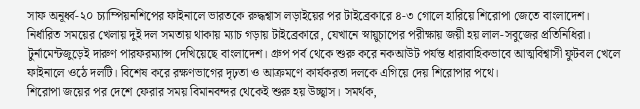সাফ অনূর্ধ্ব-২০ চ্যাম্পিয়নশিপের ফাইনালে ভারতকে রুদ্ধশ্বাস লড়াইয়ের পর টাইব্রেকারে ৪-৩ গোলে হারিয়ে শিরোপা জেতে বাংলাদেশ। নির্ধারিত সময়ের খেলায় দুই দল সমতায় থাকায় ম্যাচ গড়ায় টাইব্রেকারে, যেখানে স্নায়ুচাপের পরীক্ষায় জয়ী হয় লাল-সবুজের প্রতিনিধিরা। টুর্নামেন্টজুড়েই দারুণ পারফরম্যান্স দেখিয়েছে বাংলাদেশ। গ্রুপ পর্ব থেকে শুরু করে নকআউট পর্যন্ত ধারাবাহিকভাবে আত্মবিশ্বাসী ফুটবল খেলে ফাইনালে ওঠে দলটি। বিশেষ করে রক্ষণভাগের দৃঢ়তা ও আক্রমণে কার্যকরতা দলকে এগিয়ে দেয় শিরোপার পথে।
শিরোপা জয়ের পর দেশে ফেরার সময় বিমানবন্দর থেকেই শুরু হয় উচ্ছ্বাস। সমর্থক,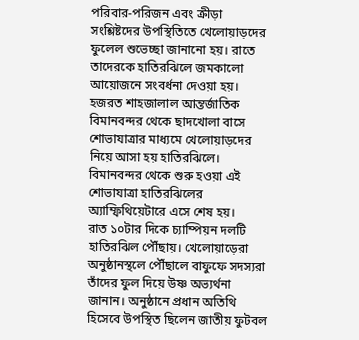পরিবার-পরিজন এবং ক্রীড়া সংশ্লিষ্টদের উপস্থিতিতে খেলোয়াড়দের ফুলেল শুভেচ্ছা জানানো হয়। রাতে তাদেরকে হাতিরঝিলে জমকালো আয়োজনে সংবর্ধনা দেওয়া হয়। হজরত শাহজালাল আন্তর্জাতিক বিমানবন্দর থেকে ছাদখোলা বাসে শোভাযাত্রার মাধ্যমে খেলোয়াড়দের নিয়ে আসা হয় হাতিরঝিলে। বিমানবন্দর থেকে শুরু হওয়া এই শোভাযাত্রা হাতিরঝিলের অ্যাম্ফিথিয়েটারে এসে শেষ হয়।
রাত ১০টার দিকে চ্যাম্পিয়ন দলটি হাতিরঝিল পৌঁছায়। খেলোয়াড়েরা অনুষ্ঠানস্থলে পৌঁছালে বাফুফে সদস্যরা তাঁদের ফুল দিয়ে উষ্ণ অভ্যর্থনা জানান। অনুষ্ঠানে প্রধান অতিথি হিসেবে উপস্থিত ছিলেন জাতীয় ফুটবল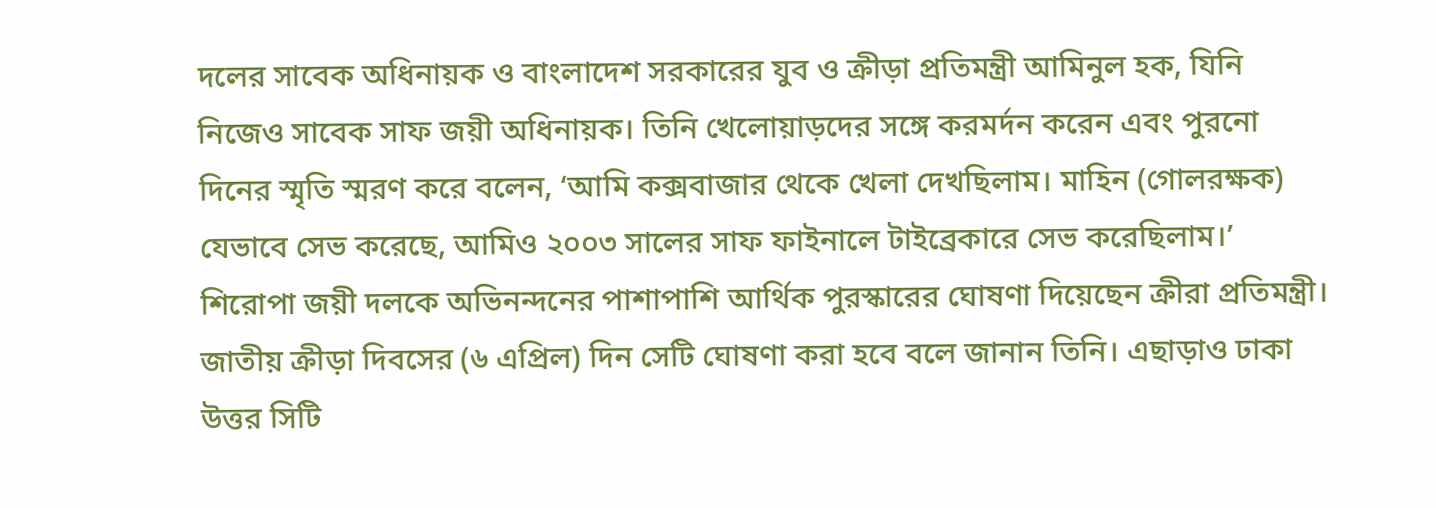দলের সাবেক অধিনায়ক ও বাংলাদেশ সরকারের যুব ও ক্রীড়া প্রতিমন্ত্রী আমিনুল হক, যিনি নিজেও সাবেক সাফ জয়ী অধিনায়ক। তিনি খেলোয়াড়দের সঙ্গে করমর্দন করেন এবং পুরনো দিনের স্মৃতি স্মরণ করে বলেন, ‘আমি কক্সবাজার থেকে খেলা দেখছিলাম। মাহিন (গোলরক্ষক) যেভাবে সেভ করেছে, আমিও ২০০৩ সালের সাফ ফাইনালে টাইব্রেকারে সেভ করেছিলাম।’
শিরোপা জয়ী দলকে অভিনন্দনের পাশাপাশি আর্থিক পুরস্কারের ঘোষণা দিয়েছেন ক্রীরা প্রতিমন্ত্রী। জাতীয় ক্রীড়া দিবসের (৬ এপ্রিল) দিন সেটি ঘোষণা করা হবে বলে জানান তিনি। এছাড়াও ঢাকা উত্তর সিটি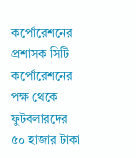কর্পোরেশনের প্রশাসক সিটি কর্পোরেশনের পক্ষ থেকে ফুটবলারদের ৫০ হাজার টাকা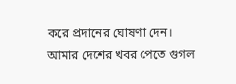করে প্রদানের ঘোষণা দেন।
আমার দেশের খবর পেতে গুগল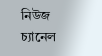নিউজ চ্যানেল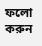ফলো করুন